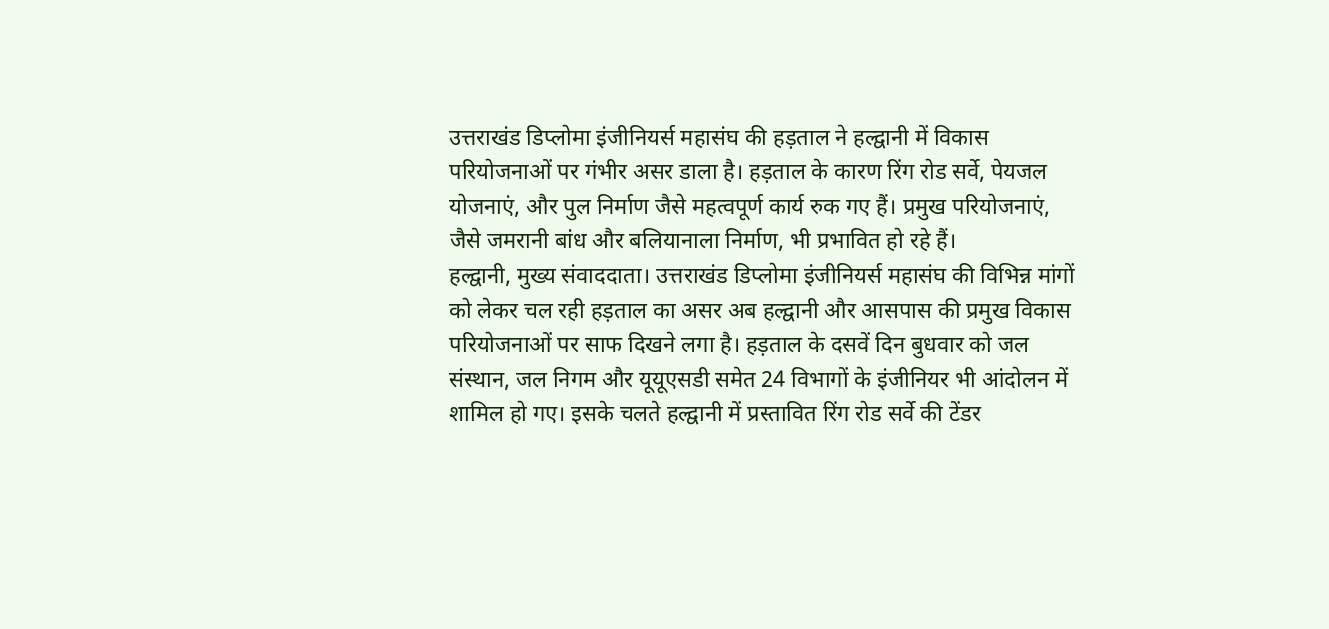उत्तराखंड डिप्लोमा इंजीनियर्स महासंघ की हड़ताल ने हल्द्वानी में विकास परियोजनाओं पर गंभीर असर डाला है। हड़ताल के कारण रिंग रोड सर्वे, पेयजल योजनाएं, और पुल निर्माण जैसे महत्वपूर्ण कार्य रुक गए हैं। प्रमुख परियोजनाएं, जैसे जमरानी बांध और बलियानाला निर्माण, भी प्रभावित हो रहे हैं।
हल्द्वानी, मुख्य संवाददाता। उत्तराखंड डिप्लोमा इंजीनियर्स महासंघ की विभिन्न मांगों को लेकर चल रही हड़ताल का असर अब हल्द्वानी और आसपास की प्रमुख विकास परियोजनाओं पर साफ दिखने लगा है। हड़ताल के दसवें दिन बुधवार को जल संस्थान, जल निगम और यूयूएसडी समेत 24 विभागों के इंजीनियर भी आंदोलन में शामिल हो गए। इसके चलते हल्द्वानी में प्रस्तावित रिंग रोड सर्वे की टेंडर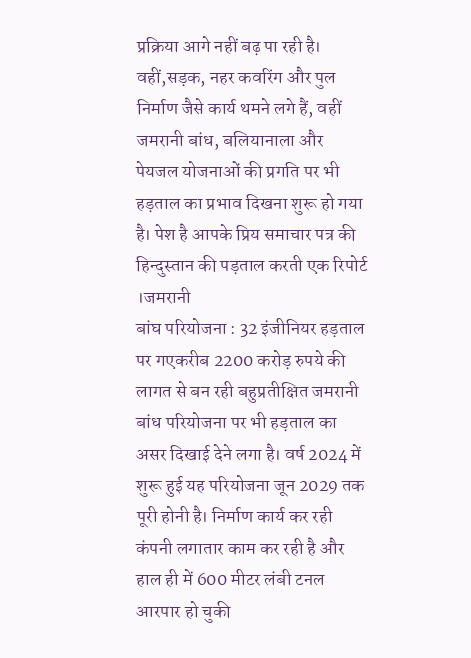प्रक्रिया आगे नहीं बढ़ पा रही है। वहीं,सड़क, नहर कवरिंग और पुल निर्माण जैसे कार्य थमने लगे हैं, वहीं जमरानी बांध, बलियानाला और पेयजल योजनाओं की प्रगति पर भी हड़ताल का प्रभाव दिखना शुरू हो गया है। पेश है आपके प्रिय समाचार पत्र की हिन्दुस्तान की पड़ताल करती एक रिपोर्ट ।जमरानी
बांघ परियोजना : 32 इंजीनियर हड़ताल पर गएकरीब 2200 करोड़ रुपये की लागत से बन रही बहुप्रतीक्षित जमरानी बांध परियोजना पर भी हड़ताल का असर दिखाई देने लगा है। वर्ष 2024 में शुरू हुई यह परियोजना जून 2029 तक पूरी होनी है। निर्माण कार्य कर रही कंपनी लगातार काम कर रही है और हाल ही में 600 मीटर लंबी टनल आरपार हो चुकी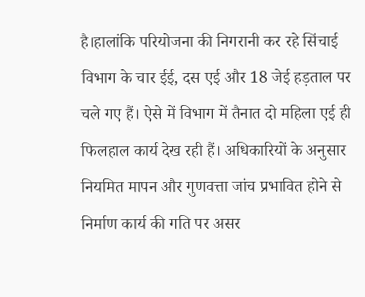है।हालांकि परियोजना की निगरानी कर रहे सिंचाई विभाग के चार ईई, दस एई और 18 जेई हड़ताल पर चले गए हैं। ऐसे में विभाग में तैनात दो महिला एई ही फिलहाल कार्य देख रही हैं। अधिकारियों के अनुसार नियमित मापन और गुणवत्ता जांच प्रभावित होने से निर्माण कार्य की गति पर असर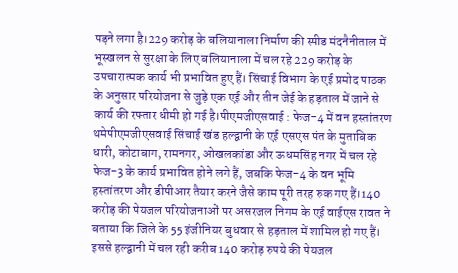पड़ने लगा है।229 करोड़ के बलियानाला निर्माण की स्पीड मंदनैनीताल में भूस्खलन से सुरक्षा के लिए बलियानाला में चल रहे 229 करोड़ के उपचारात्मक कार्य भी प्रभावित हुए हैं। सिंचाई विभाग के एई प्रमोद पाठक के अनुसार परियोजना से जुड़े एक एई और तीन जेई के हड़ताल में जाने से कार्य की रफ्तार धीमी हो गई है।पीएमजीएसवाई : फेज-4 में वन हस्तांतरण थमेपीएमजीएसवाई सिंचाई खंड हल्द्वानी के एई एसएस पंत के मुताबिक धारी, कोटाबाग, रामनगर, ओखलकांडा और ऊधमसिंह नगर में चल रहे फेज-3 के कार्य प्रभावित होने लगे हैं, जबकि फेज-4 के वन भूमि हस्तांतरण और डीपीआर तैयार करने जैसे काम पूरी तरह रुक गए हैं।140 करोड़ की पेयजल परियोजनाओं पर असरजल निगम के एई वाईएस रावत ने बताया कि जिले के 55 इंजीनियर बुधवार से हड़ताल में शामिल हो गए हैं। इससे हल्द्वानी में चल रही करीब 140 करोड़ रुपये की पेयजल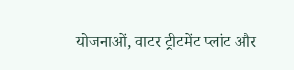योजनाओं, वाटर ट्रीटमेंट प्लांट और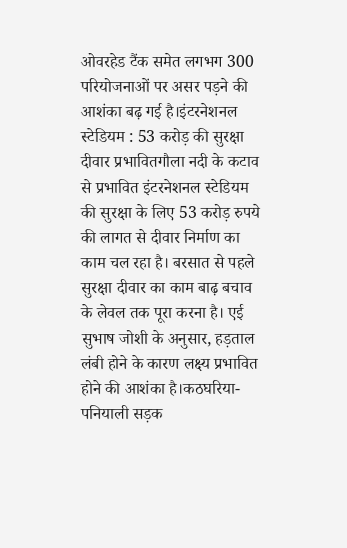ओवरहेड टैंक समेत लगभग 300 परियोजनाओं पर असर पड़ने की आशंका बढ़ गई है।इंटरनेशनल स्टेडियम : 53 करोड़ की सुरक्षा दीवार प्रभावितगौला नदी के कटाव से प्रभावित इंटरनेशनल स्टेडियम की सुरक्षा के लिए 53 करोड़ रुपये की लागत से दीवार निर्माण का काम चल रहा है। बरसात से पहले सुरक्षा दीवार का काम बाढ़ बचाव के लेवल तक पूरा करना है। एई सुभाष जोशी के अनुसार, हड़ताल लंबी होने के कारण लक्ष्य प्रभावित होने की आशंका है।कठघरिया-पनियाली सड़क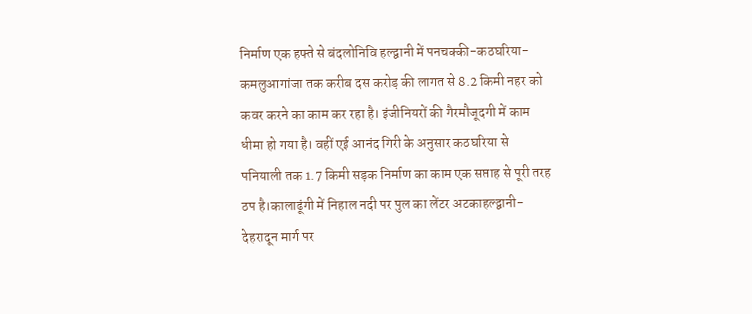निर्माण एक हफ्ते से बंदलोनिवि हल्द्वानी में पनचक्की-कठघरिया-कमलुआगांजा तक करीब दस करोड़ की लागत से 8.2 किमी नहर को कवर करने का काम कर रहा है। इंजीनियरों की गैरमौजूदगी में काम धीमा हो गया है। वहीं एई आनंद गिरी के अनुसार कठघरिया से पनियाली तक 1.7 किमी सड़क निर्माण का काम एक सप्ताह से पूरी तरह ठप है।कालाढूंगी में निहाल नदी पर पुल का लेंटर अटकाहल्द्वानी-देहरादून मार्ग पर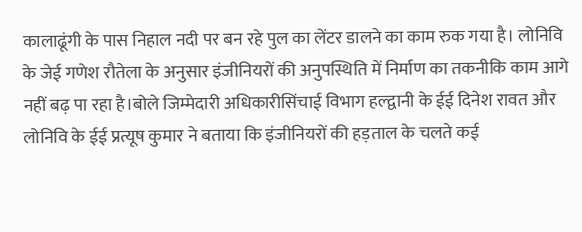कालाढूंगी के पास निहाल नदी पर बन रहे पुल का लेंटर डालने का काम रुक गया है। लोनिवि के जेई गणेश रौतेला के अनुसार इंजीनियरों की अनुपस्थिति में निर्माण का तकनीकि काम आगे नहीं बढ़ पा रहा है।बोले जिम्मेदारी अधिकारीसिंचाई विभाग हल्द्वानी के ईई दिनेश रावत और लोनिवि के ईई प्रत्यूष कुमार ने बताया कि इंजीनियरों की हड़ताल के चलते कई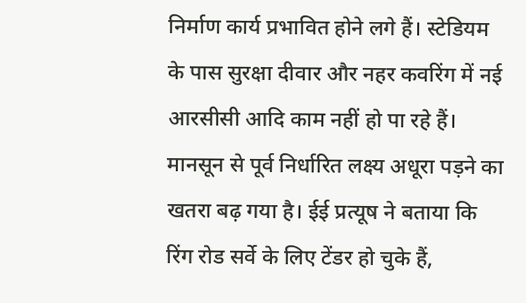निर्माण कार्य प्रभावित होने लगे हैं। स्टेडियम के पास सुरक्षा दीवार और नहर कवरिंग में नई आरसीसी आदि काम नहीं हो पा रहे हैं। मानसून से पूर्व निर्धारित लक्ष्य अधूरा पड़ने का खतरा बढ़ गया है। ईई प्रत्यूष ने बताया कि रिंग रोड सर्वे के लिए टेंडर हो चुके हैं,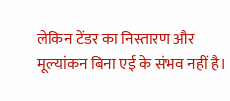लेकिन टेंडर का निस्तारण और मूल्यांकन बिना एई के संभव नहीं है।